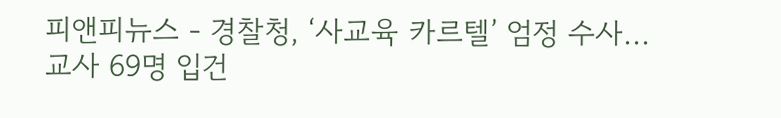피앤피뉴스 - 경찰청, ‘사교육 카르텔’ 엄정 수사...교사 69명 입건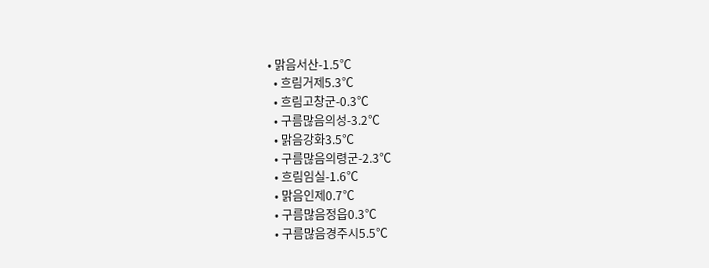• 맑음서산-1.5℃
  • 흐림거제5.3℃
  • 흐림고창군-0.3℃
  • 구름많음의성-3.2℃
  • 맑음강화3.5℃
  • 구름많음의령군-2.3℃
  • 흐림임실-1.6℃
  • 맑음인제0.7℃
  • 구름많음정읍0.3℃
  • 구름많음경주시5.5℃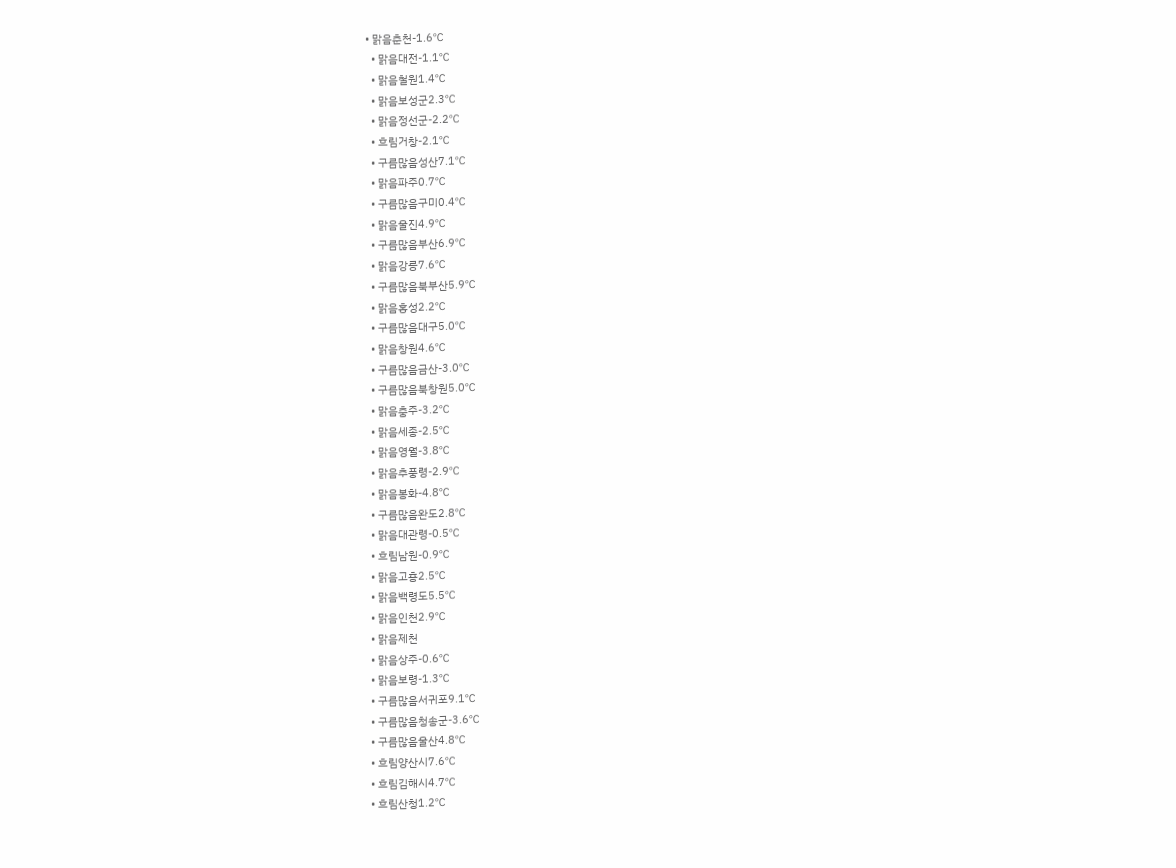• 맑음춘천-1.6℃
  • 맑음대전-1.1℃
  • 맑음철원1.4℃
  • 맑음보성군2.3℃
  • 맑음정선군-2.2℃
  • 흐림거창-2.1℃
  • 구름많음성산7.1℃
  • 맑음파주0.7℃
  • 구름많음구미0.4℃
  • 맑음울진4.9℃
  • 구름많음부산6.9℃
  • 맑음강릉7.6℃
  • 구름많음북부산5.9℃
  • 맑음홍성2.2℃
  • 구름많음대구5.0℃
  • 맑음창원4.6℃
  • 구름많음금산-3.0℃
  • 구름많음북창원5.0℃
  • 맑음충주-3.2℃
  • 맑음세종-2.5℃
  • 맑음영월-3.8℃
  • 맑음추풍령-2.9℃
  • 맑음봉화-4.8℃
  • 구름많음완도2.8℃
  • 맑음대관령-0.5℃
  • 흐림남원-0.9℃
  • 맑음고흥2.5℃
  • 맑음백령도5.5℃
  • 맑음인천2.9℃
  • 맑음제천
  • 맑음상주-0.6℃
  • 맑음보령-1.3℃
  • 구름많음서귀포9.1℃
  • 구름많음청송군-3.6℃
  • 구름많음울산4.8℃
  • 흐림양산시7.6℃
  • 흐림김해시4.7℃
  • 흐림산청1.2℃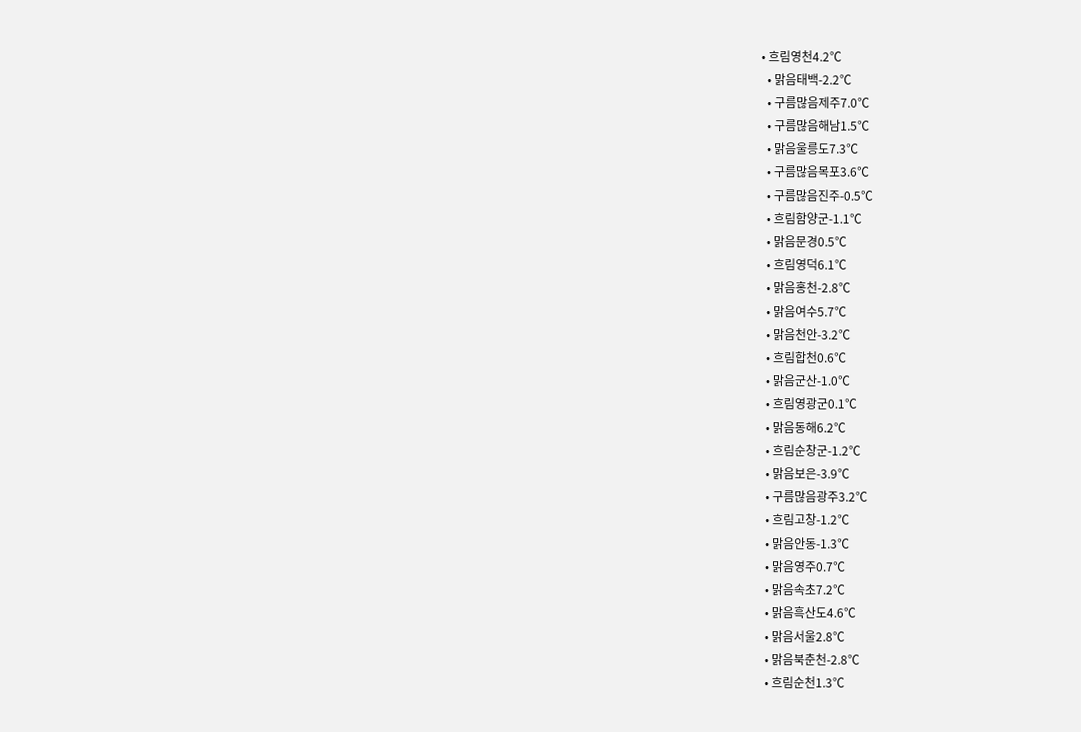• 흐림영천4.2℃
  • 맑음태백-2.2℃
  • 구름많음제주7.0℃
  • 구름많음해남1.5℃
  • 맑음울릉도7.3℃
  • 구름많음목포3.6℃
  • 구름많음진주-0.5℃
  • 흐림함양군-1.1℃
  • 맑음문경0.5℃
  • 흐림영덕6.1℃
  • 맑음홍천-2.8℃
  • 맑음여수5.7℃
  • 맑음천안-3.2℃
  • 흐림합천0.6℃
  • 맑음군산-1.0℃
  • 흐림영광군0.1℃
  • 맑음동해6.2℃
  • 흐림순창군-1.2℃
  • 맑음보은-3.9℃
  • 구름많음광주3.2℃
  • 흐림고창-1.2℃
  • 맑음안동-1.3℃
  • 맑음영주0.7℃
  • 맑음속초7.2℃
  • 맑음흑산도4.6℃
  • 맑음서울2.8℃
  • 맑음북춘천-2.8℃
  • 흐림순천1.3℃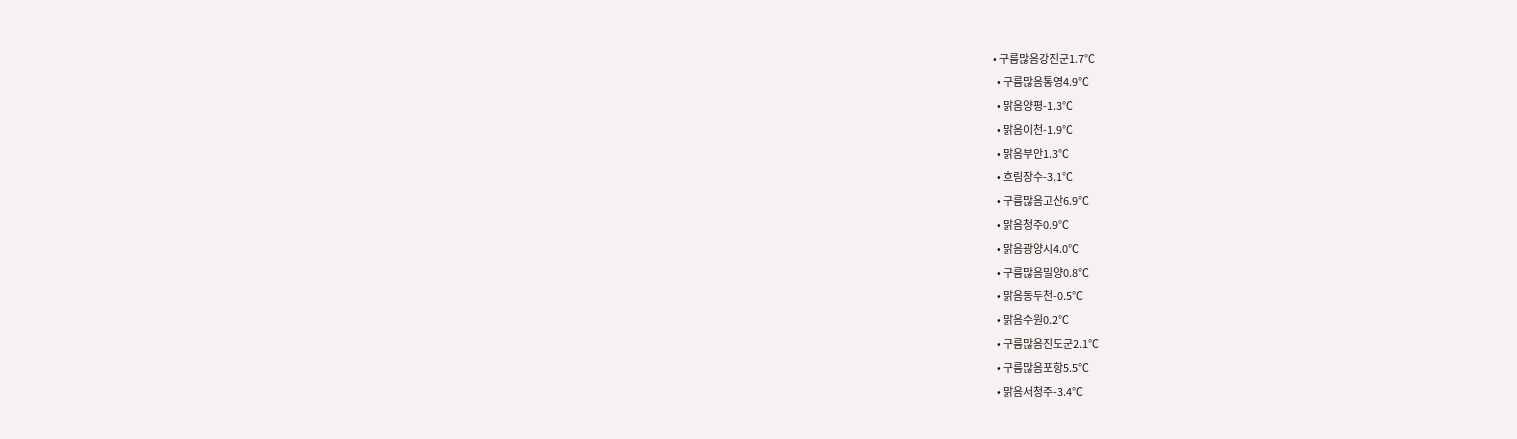• 구름많음강진군1.7℃
  • 구름많음통영4.9℃
  • 맑음양평-1.3℃
  • 맑음이천-1.9℃
  • 맑음부안1.3℃
  • 흐림장수-3.1℃
  • 구름많음고산6.9℃
  • 맑음청주0.9℃
  • 맑음광양시4.0℃
  • 구름많음밀양0.8℃
  • 맑음동두천-0.5℃
  • 맑음수원0.2℃
  • 구름많음진도군2.1℃
  • 구름많음포항5.5℃
  • 맑음서청주-3.4℃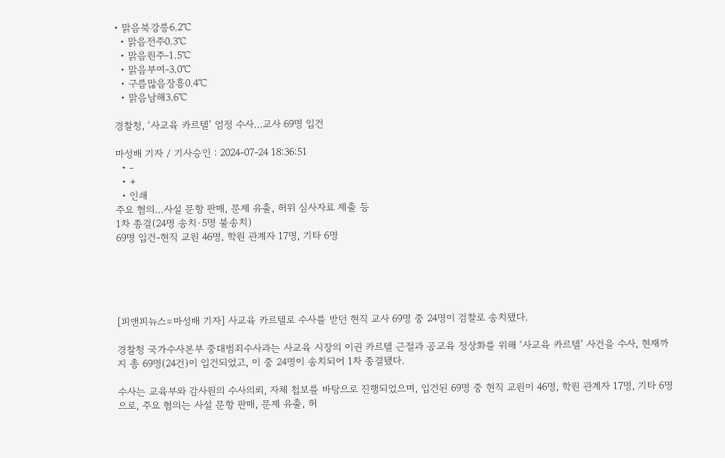• 맑음북강릉6.2℃
  • 맑음전주0.3℃
  • 맑음원주-1.5℃
  • 맑음부여-3.0℃
  • 구름많음장흥0.4℃
  • 맑음남해3.6℃

경찰청, ‘사교육 카르텔’ 엄정 수사...교사 69명 입건

마성배 기자 / 기사승인 : 2024-07-24 18:36:51
  • -
  • +
  • 인쇄
주요 혐의...사설 문항 판매, 문제 유출, 허위 심사자료 제출 등
1차 종결(24명 송치·5명 불송치)
69명 입건-현직 교원 46명, 학원 관계자 17명, 기타 6명





[피앤피뉴스=마성배 기자] 사교육 카르텔로 수사를 받던 현직 교사 69명 중 24명이 검찰로 송치됐다.

경찰청 국가수사본부 중대범죄수사과는 사교육 시장의 이권 카르텔 근절과 공교육 정상화를 위해 ‘사교육 카르텔’ 사건을 수사, 현재까지 총 69명(24건)이 입건되었고, 이 중 24명이 송치되어 1차 종결됐다.

수사는 교육부와 감사원의 수사의뢰, 자체 첩보를 바탕으로 진행되었으며, 입건된 69명 중 현직 교원이 46명, 학원 관계자 17명, 기타 6명으로, 주요 혐의는 사설 문항 판매, 문제 유출, 허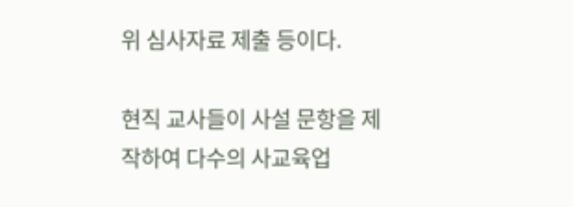위 심사자료 제출 등이다.

현직 교사들이 사설 문항을 제작하여 다수의 사교육업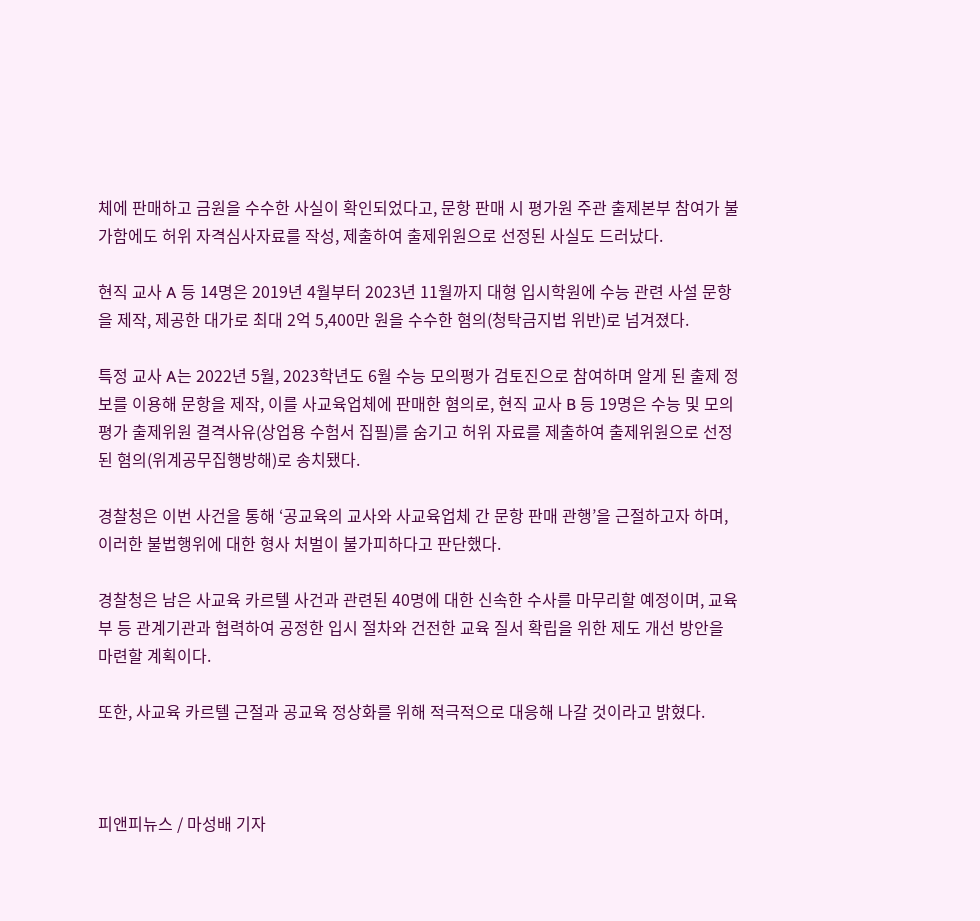체에 판매하고 금원을 수수한 사실이 확인되었다고, 문항 판매 시 평가원 주관 출제본부 참여가 불가함에도 허위 자격심사자료를 작성, 제출하여 출제위원으로 선정된 사실도 드러났다.

현직 교사 A 등 14명은 2019년 4월부터 2023년 11월까지 대형 입시학원에 수능 관련 사설 문항을 제작, 제공한 대가로 최대 2억 5,400만 원을 수수한 혐의(청탁금지법 위반)로 넘겨졌다.

특정 교사 A는 2022년 5월, 2023학년도 6월 수능 모의평가 검토진으로 참여하며 알게 된 출제 정보를 이용해 문항을 제작, 이를 사교육업체에 판매한 혐의로, 현직 교사 B 등 19명은 수능 및 모의평가 출제위원 결격사유(상업용 수험서 집필)를 숨기고 허위 자료를 제출하여 출제위원으로 선정된 혐의(위계공무집행방해)로 송치됐다.

경찰청은 이번 사건을 통해 ‘공교육의 교사와 사교육업체 간 문항 판매 관행’을 근절하고자 하며, 이러한 불법행위에 대한 형사 처벌이 불가피하다고 판단했다.

경찰청은 남은 사교육 카르텔 사건과 관련된 40명에 대한 신속한 수사를 마무리할 예정이며, 교육부 등 관계기관과 협력하여 공정한 입시 절차와 건전한 교육 질서 확립을 위한 제도 개선 방안을 마련할 계획이다.

또한, 사교육 카르텔 근절과 공교육 정상화를 위해 적극적으로 대응해 나갈 것이라고 밝혔다.



피앤피뉴스 / 마성배 기자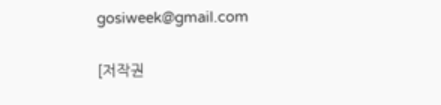gosiweek@gmail.com

[저작권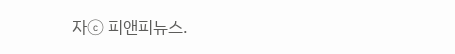자ⓒ 피앤피뉴스.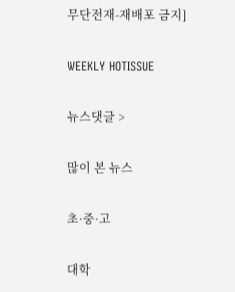무단전재-재배포 금지]

WEEKLY HOTISSUE

뉴스댓글 >

많이 본 뉴스

초·중·고

대학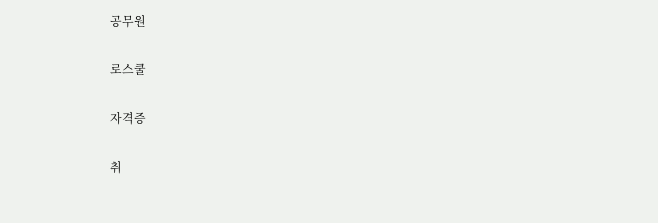공무원

로스쿨

자격증

취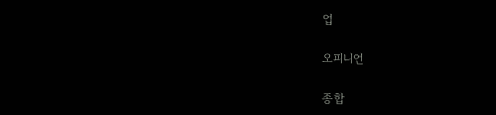업

오피니언

종합